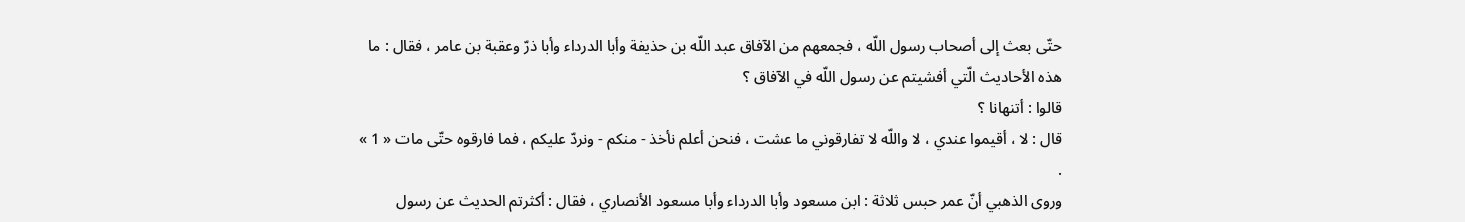حتّى بعث إلى أصحاب رسول اللّه ، فجمعهم من الآفاق عبد اللّه بن حذيفة وأبا الدرداء وأبا ذرّ وعقبة بن عامر ، فقال : ما هذه الأحاديث الّتي أفشيتم عن رسول اللّه في الآفاق ؟
قالوا : أتنهانا ؟
قال : لا ، أقيموا عندي ، لا واللّه لا تفارقوني ما عشت ، فنحن أعلم نأخذ - منكم - ونردّ عليكم ، فما فارقوه حتّى مات « 1 » .
وروى الذهبي أنّ عمر حبس ثلاثة : ابن مسعود وأبا الدرداء وأبا مسعود الأنصاري ، فقال : أكثرتم الحديث عن رسول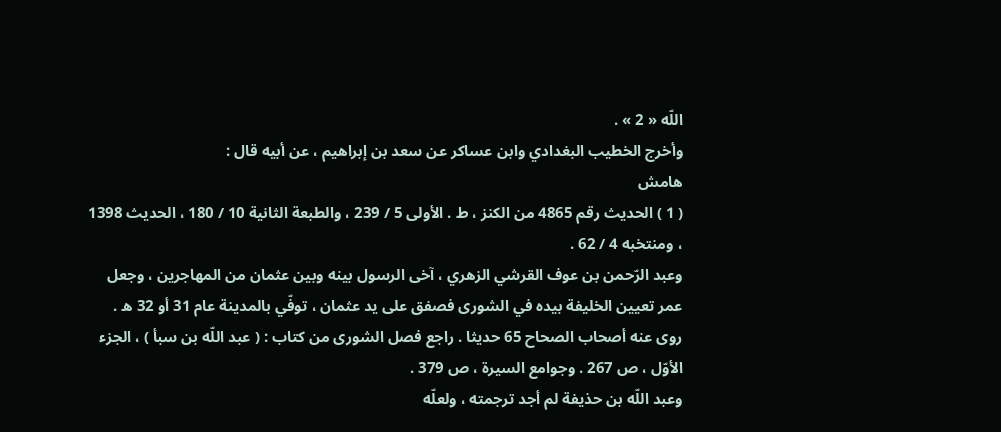اللّه « 2 » .
وأخرج الخطيب البغدادي وابن عساكر عن سعد بن إبراهيم ، عن أبيه قال :
هامش
( 1 ) الحديث رقم 4865 من الكنز ، ط . الأولى 5 / 239 ، والطبعة الثانية 10 / 180 ، الحديث 1398 ، ومنتخبه 4 / 62 .
وعبد الرّحمن بن عوف القرشي الزهري ، آخى الرسول بينه وبين عثمان من المهاجرين ، وجعل عمر تعيين الخليفة بيده في الشورى فصفق على يد عثمان ، توفّي بالمدينة عام 31 أو 32 ه . روى عنه أصحاب الصحاح 65 حديثا . راجع فصل الشورى من كتاب : ( عبد اللّه بن سبأ ) ، الجزء الأوّل ، ص 267 . وجوامع السيرة ، ص 379 .
وعبد اللّه بن حذيفة لم أجد ترجمته ، ولعلّه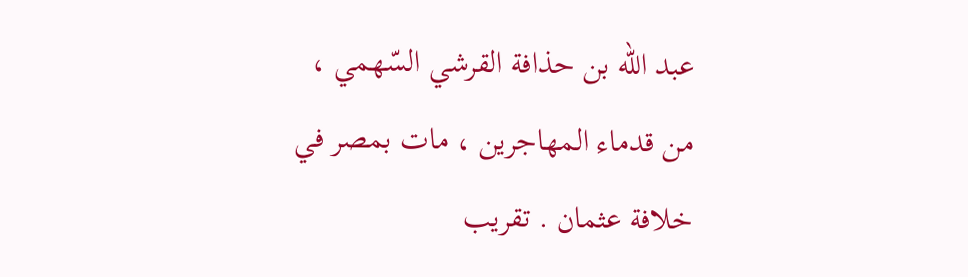عبد اللّه بن حذافة القرشي السّهمي ، من قدماء المهاجرين ، مات بمصر في خلافة عثمان . تقريب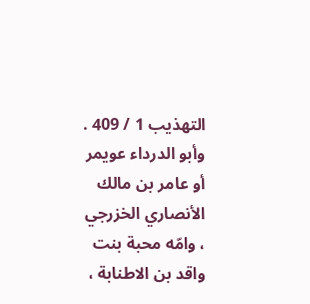التهذيب 1 / 409 .
وأبو الدرداء عويمر أو عامر بن مالك الأنصاري الخزرجي ، وامّه محبة بنت واقد بن الاطنابة ،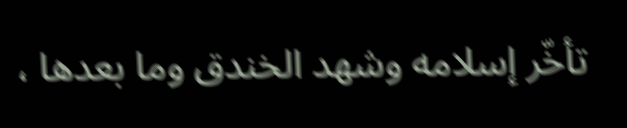تأخّر إسلامه وشهد الخندق وما بعدها ،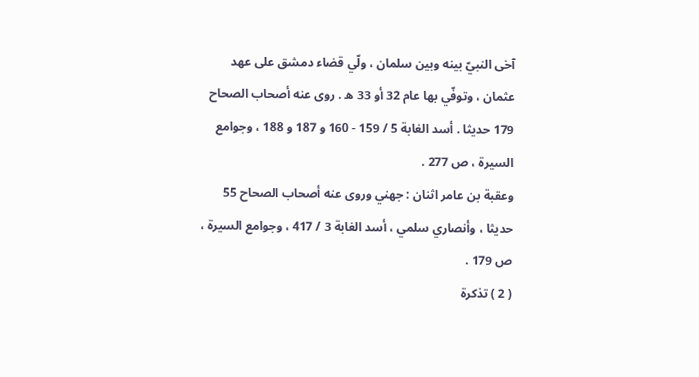آخى النبيّ بينه وبين سلمان ، ولّي قضاء دمشق على عهد عثمان ، وتوفّي بها عام 32 أو 33 ه . روى عنه أصحاب الصحاح 179 حديثا . أسد الغابة 5 / 159 - 160 و 187 و 188 ، وجوامع السيرة ، ص 277 .
وعقبة بن عامر اثنان : جهني وروى عنه أصحاب الصحاح 55 حديثا ، وأنصاري سلمي ، أسد الغابة 3 / 417 ، وجوامع السيرة ، ص 179 .
( 2 ) تذكرة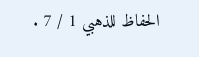الحفاظ للذهبي 1 / 7 .